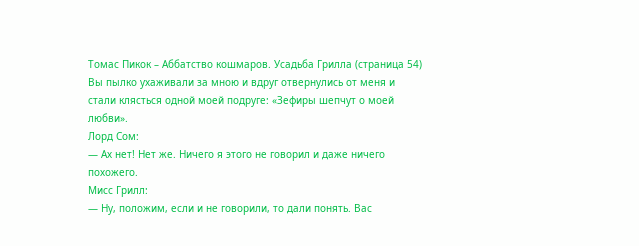Томас Пикок – Аббатство кошмаров. Усадьба Грилла (страница 54)
Вы пылко ухаживали за мною и вдруг отвернулись от меня и стали клясться одной моей подруге: «Зефиры шепчут о моей любви».
Лорд Сом:
— Ах нет! Нет же. Ничего я этого не говорил и даже ничего похожего.
Мисс Грилл:
— Ну, положим, если и не говорили, то дали понять. Вас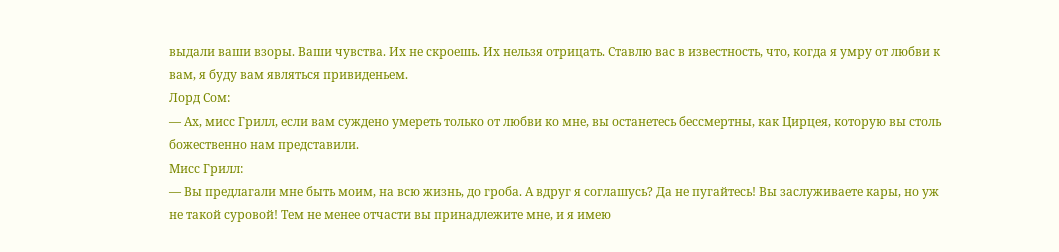выдали ваши взоры. Ваши чувства. Их не скроешь. Их нельзя отрицать. Ставлю вас в известность, что, когда я умру от любви к вам, я буду вам являться привиденьем.
Лорд Сом:
— Ах, мисс Грилл, если вам суждено умереть только от любви ко мне, вы останетесь бессмертны, как Цирцея, которую вы столь божественно нам представили.
Мисс Грилл:
— Вы предлагали мне быть моим, на всю жизнь, до гроба. А вдруг я соглашусь? Да не пугайтесь! Вы заслуживаете кары, но уж не такой суровой! Тем не менее отчасти вы принадлежите мне, и я имею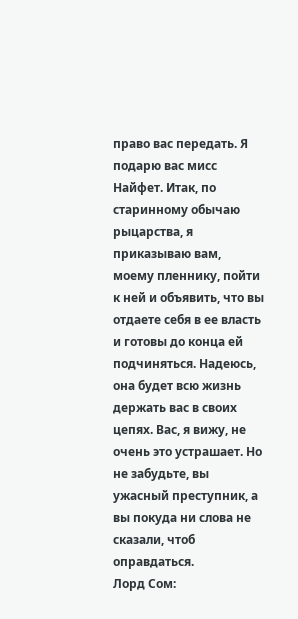право вас передать. Я подарю вас мисс Найфет. Итак, по старинному обычаю рыцарства, я приказываю вам, моему пленнику, пойти к ней и объявить, что вы отдаете себя в ее власть и готовы до конца ей подчиняться. Надеюсь, она будет всю жизнь держать вас в своих цепях. Вас, я вижу, не очень это устрашает. Но не забудьте, вы ужасный преступник, а вы покуда ни слова не сказали, чтоб оправдаться.
Лорд Сом: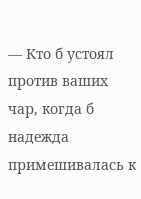— Кто б устоял против ваших чар, когда б надежда примешивалась к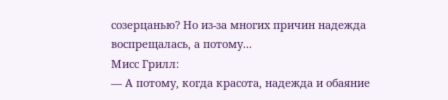созерцанью? Но из-за многих причин надежда воспрещалась, а потому...
Мисс Грилл:
— А потому, когда красота, надежда и обаяние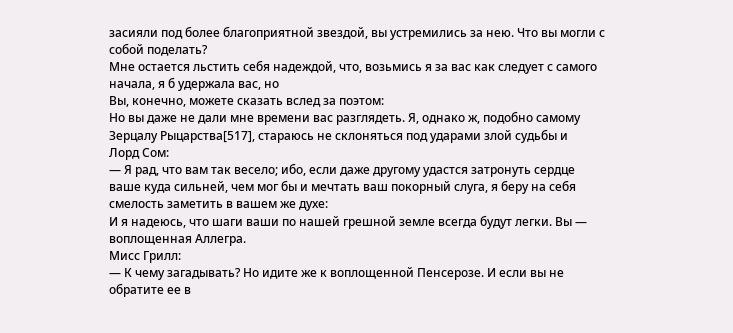засияли под более благоприятной звездой, вы устремились за нею. Что вы могли с собой поделать?
Мне остается льстить себя надеждой, что, возьмись я за вас как следует с самого начала, я б удержала вас, но
Вы, конечно, можете сказать вслед за поэтом:
Но вы даже не дали мне времени вас разглядеть. Я, однако ж, подобно самому Зерцалу Рыцарства[517], стараюсь не склоняться под ударами злой судьбы и
Лорд Сом:
— Я рад, что вам так весело; ибо, если даже другому удастся затронуть сердце ваше куда сильней, чем мог бы и мечтать ваш покорный слуга, я беру на себя смелость заметить в вашем же духе:
И я надеюсь, что шаги ваши по нашей грешной земле всегда будут легки. Вы — воплощенная Аллегра.
Мисс Грилл:
— К чему загадывать? Но идите же к воплощенной Пенсерозе. И если вы не обратите ее в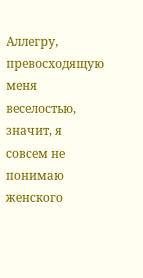Аллегру, превосходящую меня веселостью, значит, я совсем не понимаю женского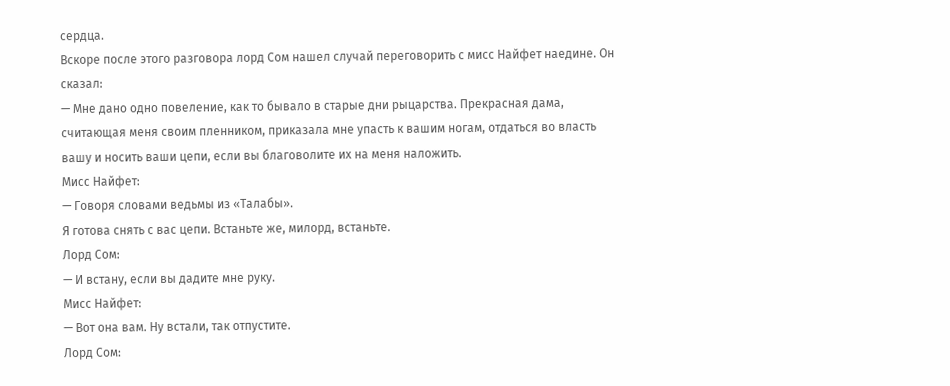сердца.
Вскоре после этого разговора лорд Сом нашел случай переговорить с мисс Найфет наедине. Он сказал:
— Мне дано одно повеление, как то бывало в старые дни рыцарства. Прекрасная дама, считающая меня своим пленником, приказала мне упасть к вашим ногам, отдаться во власть вашу и носить ваши цепи, если вы благоволите их на меня наложить.
Мисс Найфет:
— Говоря словами ведьмы из «Талабы».
Я готова снять с вас цепи. Встаньте же, милорд, встаньте.
Лорд Сом:
— И встану, если вы дадите мне руку.
Мисс Найфет:
— Вот она вам. Ну встали, так отпустите.
Лорд Сом: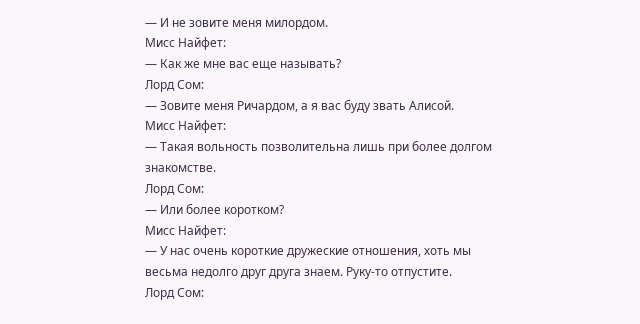— И не зовите меня милордом.
Мисс Найфет:
— Как же мне вас еще называть?
Лорд Сом:
— Зовите меня Ричардом, а я вас буду звать Алисой.
Мисс Найфет:
— Такая вольность позволительна лишь при более долгом знакомстве.
Лорд Сом:
— Или более коротком?
Мисс Найфет:
— У нас очень короткие дружеские отношения, хоть мы весьма недолго друг друга знаем. Руку-то отпустите.
Лорд Сом: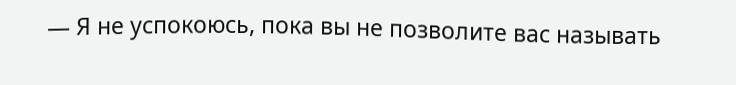— Я не успокоюсь, пока вы не позволите вас называть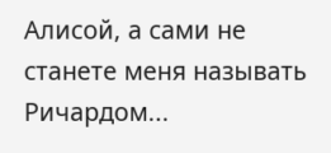Алисой, а сами не станете меня называть Ричардом...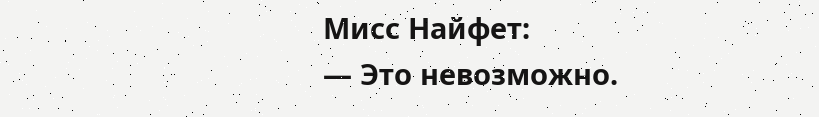Мисс Найфет:
— Это невозможно.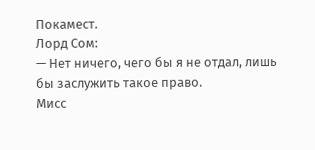Покамест.
Лорд Сом:
— Нет ничего, чего бы я не отдал, лишь бы заслужить такое право.
Мисс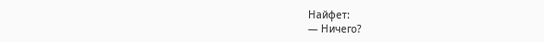Найфет:
— Ничего?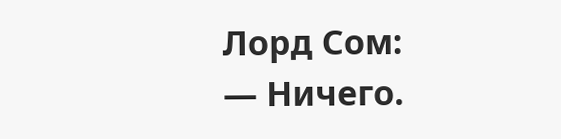Лорд Сом:
— Ничего.